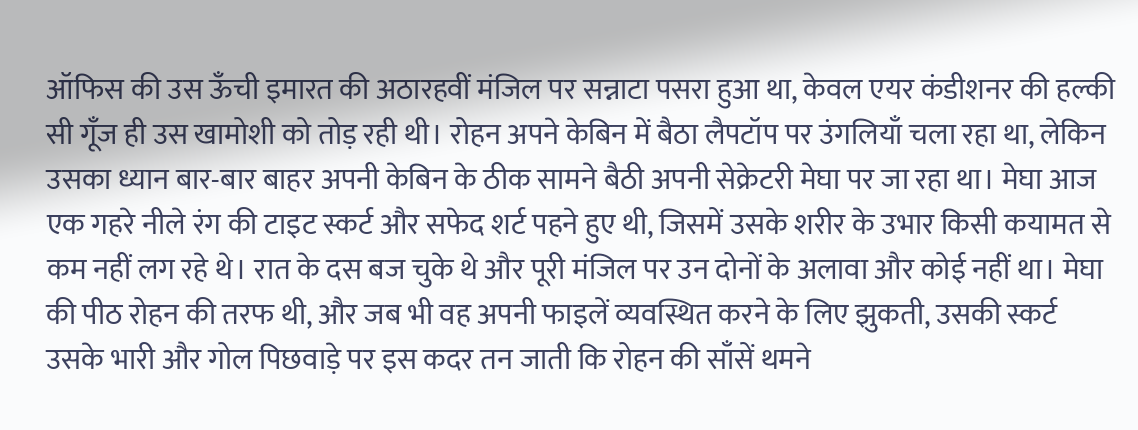ऑफिस की उस ऊँची इमारत की अठारहवीं मंजिल पर सन्नाटा पसरा हुआ था, केवल एयर कंडीशनर की हल्की सी गूँज ही उस खामोशी को तोड़ रही थी। रोहन अपने केबिन में बैठा लैपटॉप पर उंगलियाँ चला रहा था, लेकिन उसका ध्यान बार-बार बाहर अपनी केबिन के ठीक सामने बैठी अपनी सेक्रेटरी मेघा पर जा रहा था। मेघा आज एक गहरे नीले रंग की टाइट स्कर्ट और सफेद शर्ट पहने हुए थी, जिसमें उसके शरीर के उभार किसी कयामत से कम नहीं लग रहे थे। रात के दस बज चुके थे और पूरी मंजिल पर उन दोनों के अलावा और कोई नहीं था। मेघा की पीठ रोहन की तरफ थी, और जब भी वह अपनी फाइलें व्यवस्थित करने के लिए झुकती, उसकी स्कर्ट उसके भारी और गोल पिछवाड़े पर इस कदर तन जाती कि रोहन की साँसें थमने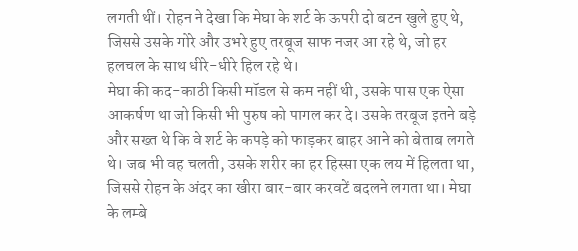लगती थीं। रोहन ने देखा कि मेघा के शर्ट के ऊपरी दो बटन खुले हुए थे, जिससे उसके गोरे और उभरे हुए तरबूज साफ नजर आ रहे थे, जो हर हलचल के साथ धीरे-धीरे हिल रहे थे।
मेघा की कद-काठी किसी मॉडल से कम नहीं थी, उसके पास एक ऐसा आकर्षण था जो किसी भी पुरुष को पागल कर दे। उसके तरबूज इतने बड़े और सख्त थे कि वे शर्ट के कपड़े को फाड़कर बाहर आने को बेताब लगते थे। जब भी वह चलती, उसके शरीर का हर हिस्सा एक लय में हिलता था, जिससे रोहन के अंदर का खीरा बार-बार करवटें बदलने लगता था। मेघा के लम्बे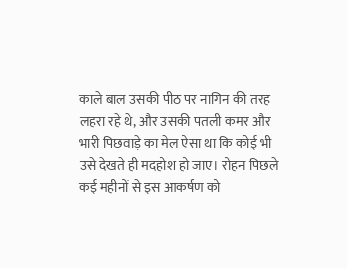काले बाल उसकी पीठ पर नागिन की तरह लहरा रहे थे, और उसकी पतली कमर और भारी पिछवाड़े का मेल ऐसा था कि कोई भी उसे देखते ही मदहोश हो जाए। रोहन पिछले कई महीनों से इस आकर्षण को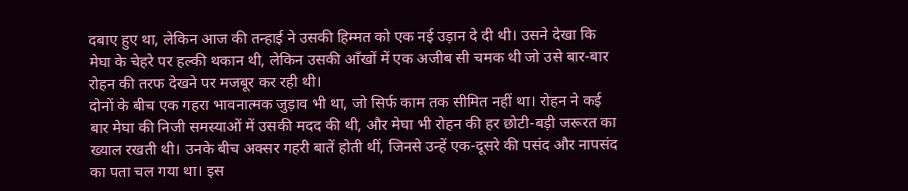दबाए हुए था, लेकिन आज की तन्हाई ने उसकी हिम्मत को एक नई उड़ान दे दी थी। उसने देखा कि मेघा के चेहरे पर हल्की थकान थी, लेकिन उसकी आँखों में एक अजीब सी चमक थी जो उसे बार-बार रोहन की तरफ देखने पर मजबूर कर रही थी।
दोनों के बीच एक गहरा भावनात्मक जुड़ाव भी था, जो सिर्फ काम तक सीमित नहीं था। रोहन ने कई बार मेघा की निजी समस्याओं में उसकी मदद की थी, और मेघा भी रोहन की हर छोटी-बड़ी जरूरत का ख्याल रखती थी। उनके बीच अक्सर गहरी बातें होती थीं, जिनसे उन्हें एक-दूसरे की पसंद और नापसंद का पता चल गया था। इस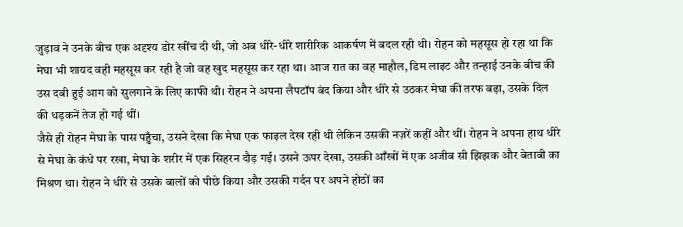जुड़ाव ने उनके बीच एक अदृश्य डोर खींच दी थी, जो अब धीरे-धीरे शारीरिक आकर्षण में बदल रही थी। रोहन को महसूस हो रहा था कि मेघा भी शायद वही महसूस कर रही है जो वह खुद महसूस कर रहा था। आज रात का वह माहौल, डिम लाइट और तन्हाई उनके बीच की उस दबी हुई आग को सुलगाने के लिए काफी थी। रोहन ने अपना लैपटॉप बंद किया और धीरे से उठकर मेघा की तरफ बढ़ा, उसके दिल की धड़कनें तेज हो गई थीं।
जैसे ही रोहन मेघा के पास पहुँचा, उसने देखा कि मेघा एक फाइल देख रही थी लेकिन उसकी नज़रें कहीं और थीं। रोहन ने अपना हाथ धीरे से मेघा के कंधे पर रखा, मेघा के शरीर में एक सिहरन दौड़ गई। उसने ऊपर देखा, उसकी आँखों में एक अजीब सी झिझक और बेताबी का मिश्रण था। रोहन ने धीरे से उसके बालों को पीछे किया और उसकी गर्दन पर अपने होठों का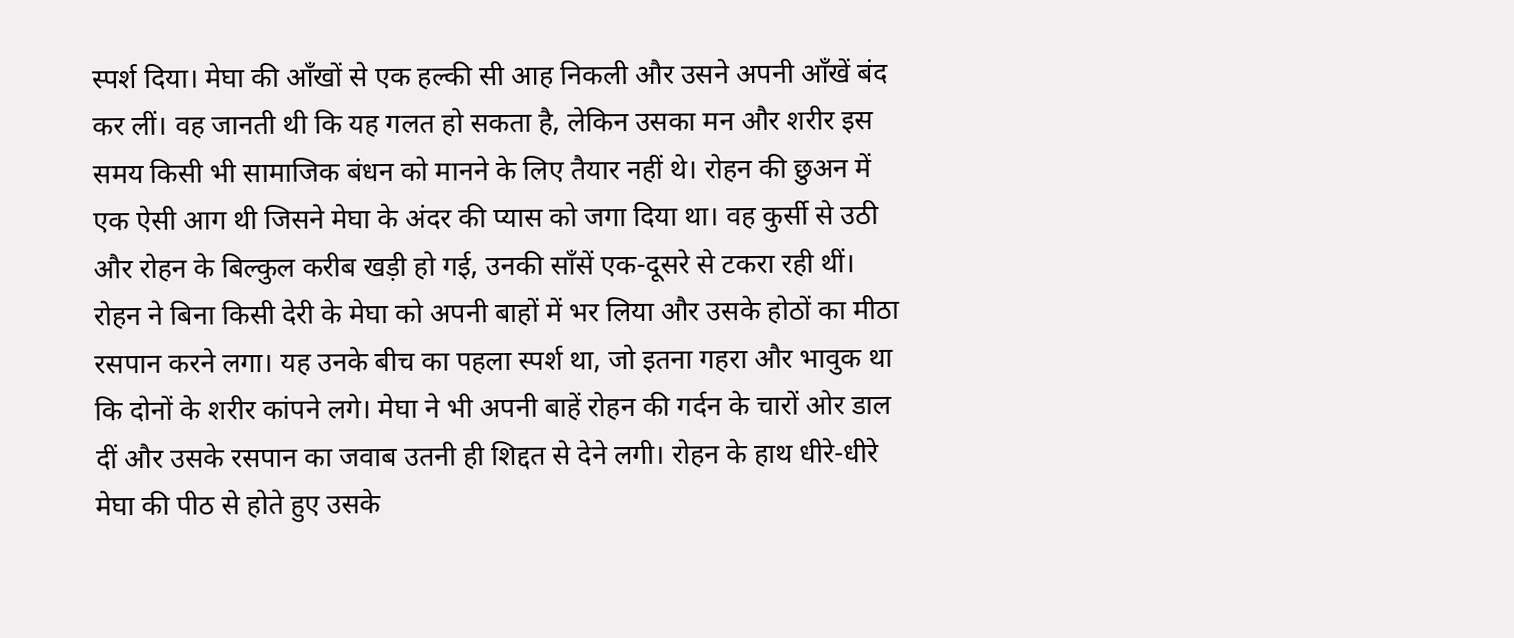स्पर्श दिया। मेघा की आँखों से एक हल्की सी आह निकली और उसने अपनी आँखें बंद कर लीं। वह जानती थी कि यह गलत हो सकता है, लेकिन उसका मन और शरीर इस समय किसी भी सामाजिक बंधन को मानने के लिए तैयार नहीं थे। रोहन की छुअन में एक ऐसी आग थी जिसने मेघा के अंदर की प्यास को जगा दिया था। वह कुर्सी से उठी और रोहन के बिल्कुल करीब खड़ी हो गई, उनकी साँसें एक-दूसरे से टकरा रही थीं।
रोहन ने बिना किसी देरी के मेघा को अपनी बाहों में भर लिया और उसके होठों का मीठा रसपान करने लगा। यह उनके बीच का पहला स्पर्श था, जो इतना गहरा और भावुक था कि दोनों के शरीर कांपने लगे। मेघा ने भी अपनी बाहें रोहन की गर्दन के चारों ओर डाल दीं और उसके रसपान का जवाब उतनी ही शिद्दत से देने लगी। रोहन के हाथ धीरे-धीरे मेघा की पीठ से होते हुए उसके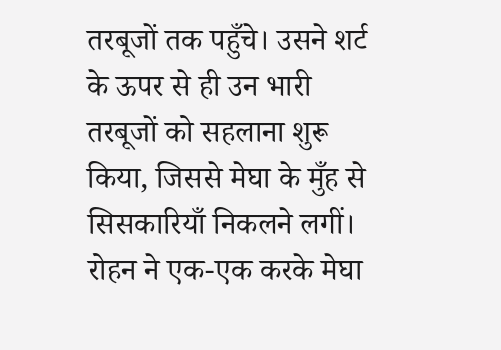तरबूजों तक पहुँचे। उसने शर्ट के ऊपर से ही उन भारी तरबूजों को सहलाना शुरू किया, जिससे मेघा के मुँह से सिसकारियाँ निकलने लगीं। रोहन ने एक-एक करके मेघा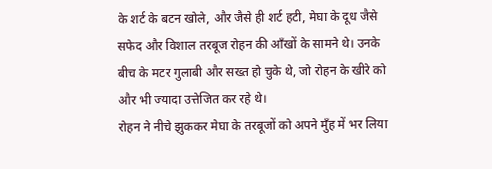के शर्ट के बटन खोले, और जैसे ही शर्ट हटी, मेघा के दूध जैसे सफेद और विशाल तरबूज रोहन की आँखों के सामने थे। उनके बीच के मटर गुलाबी और सख्त हो चुके थे, जो रोहन के खीरे को और भी ज्यादा उत्तेजित कर रहे थे।
रोहन ने नीचे झुककर मेघा के तरबूजों को अपने मुँह में भर लिया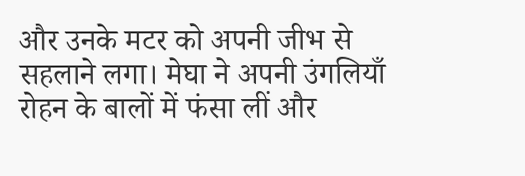और उनके मटर को अपनी जीभ से सहलाने लगा। मेघा ने अपनी उंगलियाँ रोहन के बालों में फंसा लीं और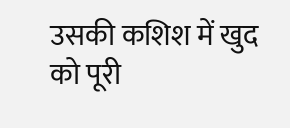उसकी कशिश में खुद को पूरी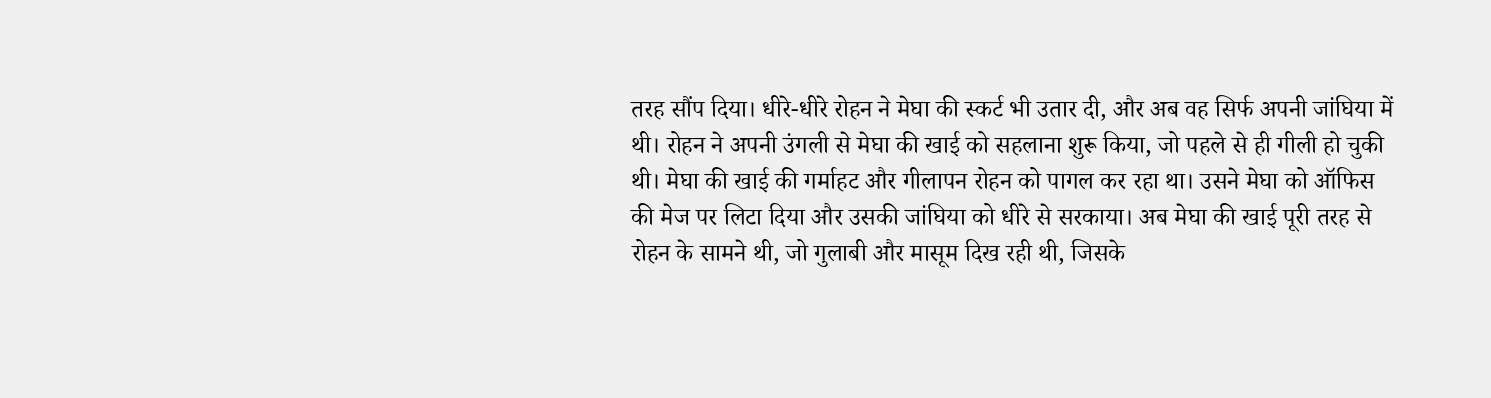तरह सौंप दिया। धीरे-धीरे रोहन ने मेघा की स्कर्ट भी उतार दी, और अब वह सिर्फ अपनी जांघिया में थी। रोहन ने अपनी उंगली से मेघा की खाई को सहलाना शुरू किया, जो पहले से ही गीली हो चुकी थी। मेघा की खाई की गर्माहट और गीलापन रोहन को पागल कर रहा था। उसने मेघा को ऑफिस की मेज पर लिटा दिया और उसकी जांघिया को धीरे से सरकाया। अब मेघा की खाई पूरी तरह से रोहन के सामने थी, जो गुलाबी और मासूम दिख रही थी, जिसके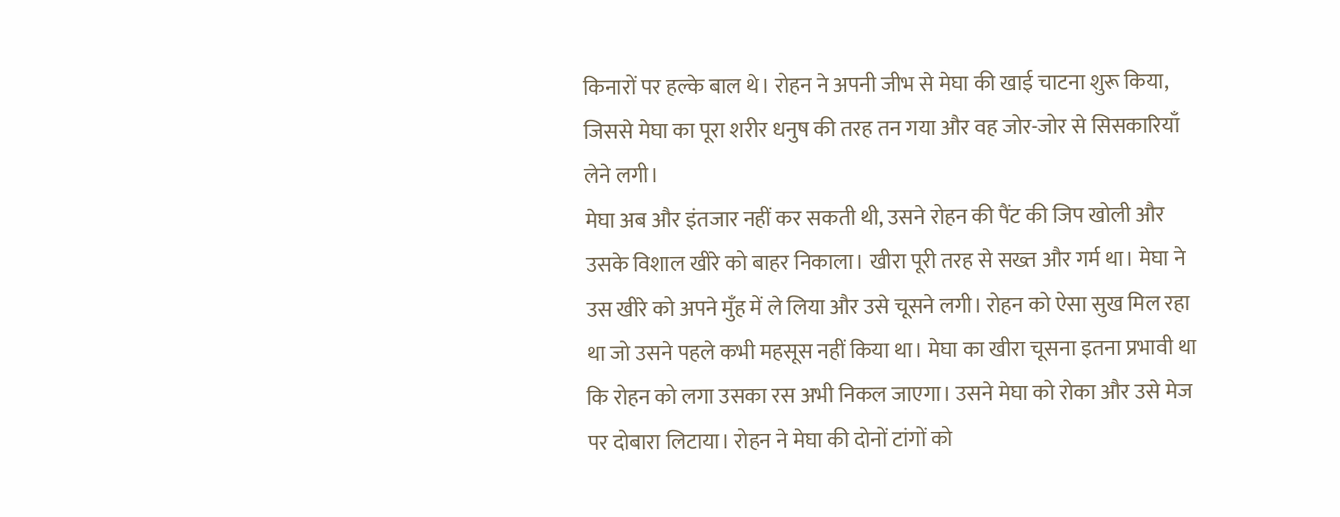किनारों पर हल्के बाल थे। रोहन ने अपनी जीभ से मेघा की खाई चाटना शुरू किया, जिससे मेघा का पूरा शरीर धनुष की तरह तन गया और वह जोर-जोर से सिसकारियाँ लेने लगी।
मेघा अब और इंतजार नहीं कर सकती थी, उसने रोहन की पैंट की जिप खोली और उसके विशाल खीरे को बाहर निकाला। खीरा पूरी तरह से सख्त और गर्म था। मेघा ने उस खीरे को अपने मुँह में ले लिया और उसे चूसने लगी। रोहन को ऐसा सुख मिल रहा था जो उसने पहले कभी महसूस नहीं किया था। मेघा का खीरा चूसना इतना प्रभावी था कि रोहन को लगा उसका रस अभी निकल जाएगा। उसने मेघा को रोका और उसे मेज पर दोबारा लिटाया। रोहन ने मेघा की दोनों टांगों को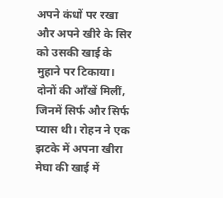अपने कंधों पर रखा और अपने खीरे के सिर को उसकी खाई के मुहाने पर टिकाया। दोनों की आँखें मिलीं, जिनमें सिर्फ और सिर्फ प्यास थी। रोहन ने एक झटके में अपना खीरा मेघा की खाई में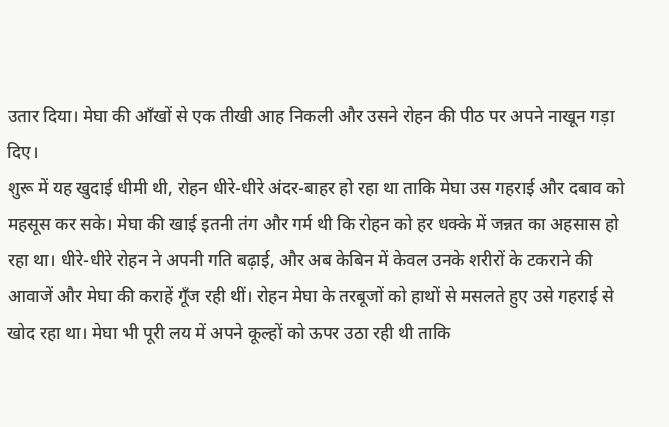उतार दिया। मेघा की आँखों से एक तीखी आह निकली और उसने रोहन की पीठ पर अपने नाखून गड़ा दिए।
शुरू में यह खुदाई धीमी थी, रोहन धीरे-धीरे अंदर-बाहर हो रहा था ताकि मेघा उस गहराई और दबाव को महसूस कर सके। मेघा की खाई इतनी तंग और गर्म थी कि रोहन को हर धक्के में जन्नत का अहसास हो रहा था। धीरे-धीरे रोहन ने अपनी गति बढ़ाई, और अब केबिन में केवल उनके शरीरों के टकराने की आवाजें और मेघा की कराहें गूँज रही थीं। रोहन मेघा के तरबूजों को हाथों से मसलते हुए उसे गहराई से खोद रहा था। मेघा भी पूरी लय में अपने कूल्हों को ऊपर उठा रही थी ताकि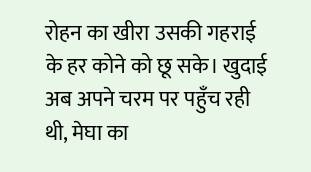रोहन का खीरा उसकी गहराई के हर कोने को छू सके। खुदाई अब अपने चरम पर पहुँच रही थी, मेघा का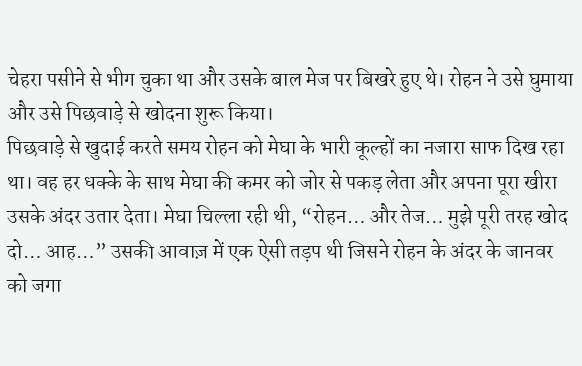चेहरा पसीने से भीग चुका था और उसके बाल मेज पर बिखरे हुए थे। रोहन ने उसे घुमाया और उसे पिछवाड़े से खोदना शुरू किया।
पिछवाड़े से खुदाई करते समय रोहन को मेघा के भारी कूल्हों का नजारा साफ दिख रहा था। वह हर धक्के के साथ मेघा की कमर को जोर से पकड़ लेता और अपना पूरा खीरा उसके अंदर उतार देता। मेघा चिल्ला रही थी, “रोहन… और तेज… मुझे पूरी तरह खोद दो… आह…” उसकी आवाज़ में एक ऐसी तड़प थी जिसने रोहन के अंदर के जानवर को जगा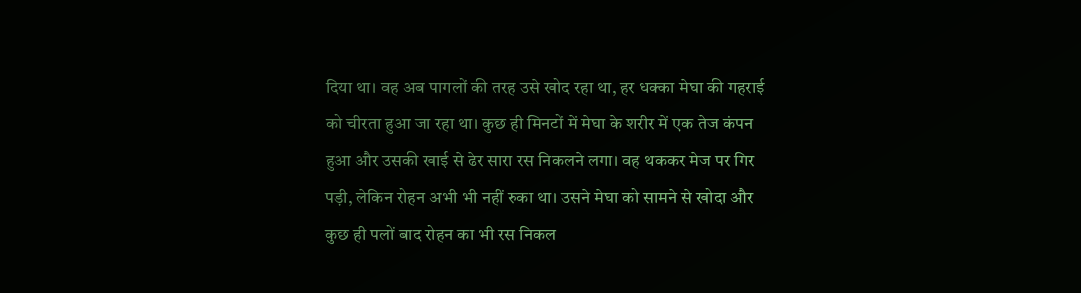दिया था। वह अब पागलों की तरह उसे खोद रहा था, हर धक्का मेघा की गहराई को चीरता हुआ जा रहा था। कुछ ही मिनटों में मेघा के शरीर में एक तेज कंपन हुआ और उसकी खाई से ढेर सारा रस निकलने लगा। वह थककर मेज पर गिर पड़ी, लेकिन रोहन अभी भी नहीं रुका था। उसने मेघा को सामने से खोदा और कुछ ही पलों बाद रोहन का भी रस निकल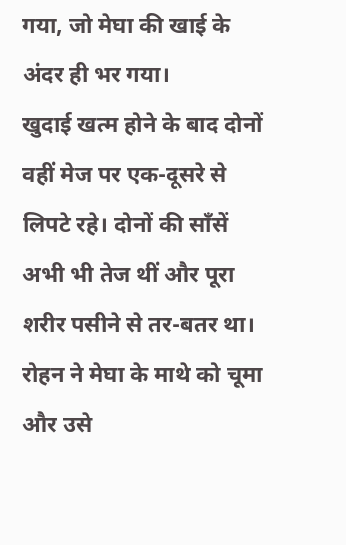गया, जो मेघा की खाई के अंदर ही भर गया।
खुदाई खत्म होने के बाद दोनों वहीं मेज पर एक-दूसरे से लिपटे रहे। दोनों की साँसें अभी भी तेज थीं और पूरा शरीर पसीने से तर-बतर था। रोहन ने मेघा के माथे को चूमा और उसे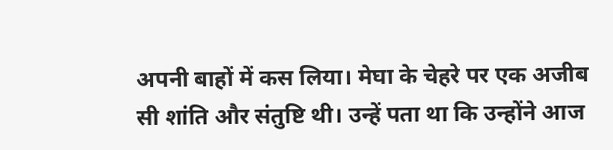अपनी बाहों में कस लिया। मेघा के चेहरे पर एक अजीब सी शांति और संतुष्टि थी। उन्हें पता था कि उन्होंने आज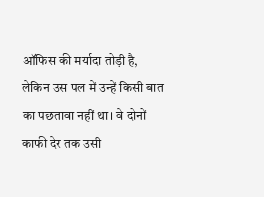ऑफिस की मर्यादा तोड़ी है, लेकिन उस पल में उन्हें किसी बात का पछतावा नहीं था। वे दोनों काफी देर तक उसी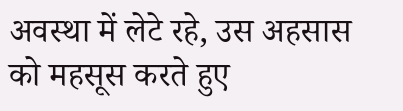अवस्था में लेटे रहे, उस अहसास को महसूस करते हुए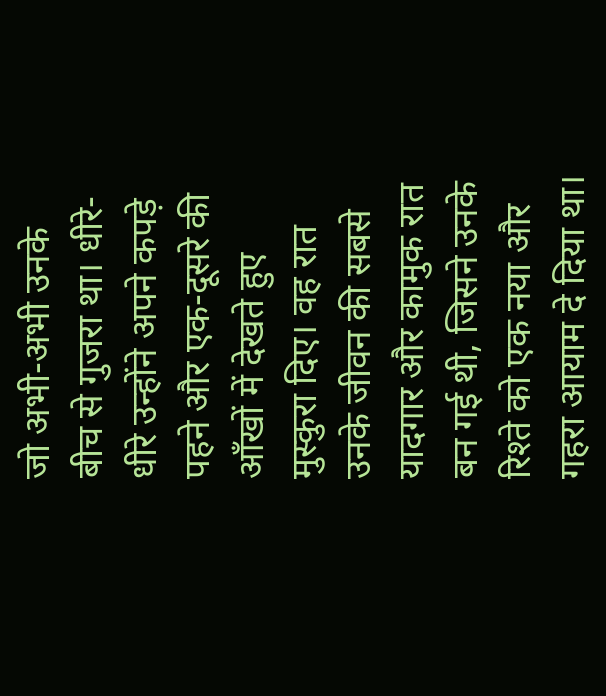जो अभी-अभी उनके बीच से गुजरा था। धीरे-धीरे उन्होंने अपने कपड़े पहने और एक-दूसरे की आँखों में देखते हुए मुस्कुरा दिए। वह रात उनके जीवन की सबसे यादगार और कामुक रात बन गई थी, जिसने उनके रिश्ते को एक नया और गहरा आयाम दे दिया था।